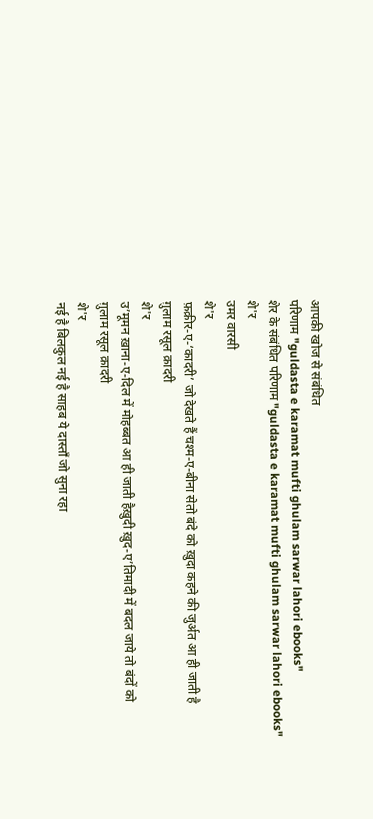आपकी खोज से संबंधित
परिणाम "guldasta e karamat mufti ghulam sarwar lahori ebooks"
शेर के संबंधित परिणाम "guldasta e karamat mufti ghulam sarwar lahori ebooks"
शे'र
उमर वारसी
शे'र
फ़क़ीर-ए-‘कादरी’ जो देखते हैं चश्म-ए-बीना सेतो बंदे को ख़ुदा कहने की जुर्अत आ ही जाती है
ग़ुलाम रसूल क़ादरी
शे'र
उ’मूमन ख़ाना-ए-दिल में मोहब्बत आ ही जाती हैख़ुदी ख़ुद-ए’तिमादी में बदल जाये तो बंदों को
ग़ुलाम रसूल क़ादरी
शे'र
नई है बिलकुल नई है साहब ये दास्ताँ जो सुना रहा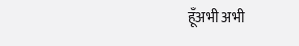हूँअभी अभी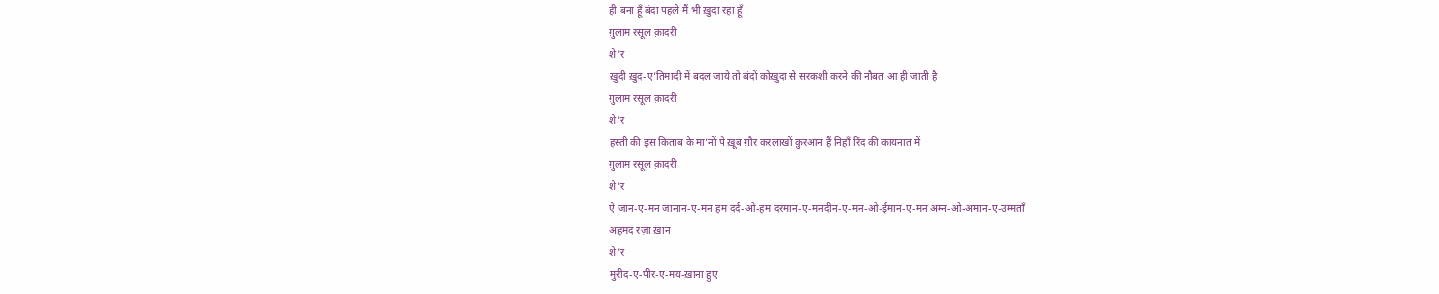ही बना हूँ बंदा पहले मैं भी ख़ुदा रहा हूँ
ग़ुलाम रसूल क़ादरी
शे'र
ख़ुदी ख़ुद-ए’तिमादी में बदल जाये तो बंदों कोख़ुदा से सरकशी करने की नौबत आ ही जाती है
ग़ुलाम रसूल क़ादरी
शे'र
हस्ती की इस किताब के मा’नों पे ख़ूब ग़ौर करलाखों क़ुरआन हैं निहाँ रिंद की कायनात में
ग़ुलाम रसूल क़ादरी
शे'र
ऐ जान-ए-मन जानान-ए-मन हम दर्द-ओ-हम दरमान-ए-मनदीन-ए-मन-ओ-ईमान-ए-मन अम्न-ओ-अमान-ए-उम्मताँ
अहमद रज़ा ख़ान
शे'र
मुरीद-ए-पीर-ए-मय-ख़ाना हुए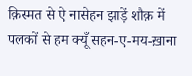क़िस्मत से ऐ नासेहन झाड़ें शौक़ में पलकों से हम क्यूँ सहन-ए-मय-ख़ाना